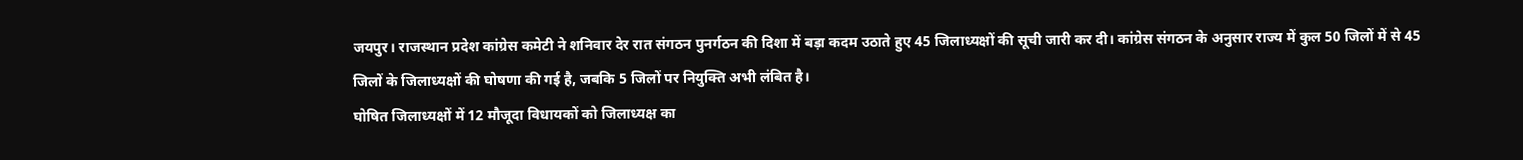जयपुर। राजस्थान प्रदेश कांग्रेस कमेटी ने शनिवार देर रात संगठन पुनर्गठन की दिशा में बड़ा कदम उठाते हुए 45 जिलाध्यक्षों की सूची जारी कर दी। कांग्रेस संगठन के अनुसार राज्य में कुल 50 जिलों में से 45 जिलों के जिलाध्यक्षों की घोषणा की गई है, जबकि 5 जिलों पर नियुक्ति अभी लंबित है।
घोषित जिलाध्यक्षों में 12 मौजूदा विधायकों को जिलाध्यक्ष का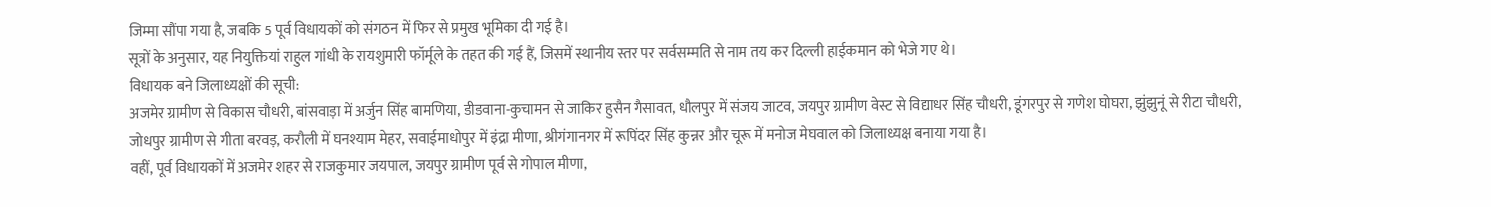जिम्मा सौंपा गया है, जबकि 5 पूर्व विधायकों को संगठन में फिर से प्रमुख भूमिका दी गई है।
सूत्रों के अनुसार, यह नियुक्तियां राहुल गांधी के रायशुमारी फॉर्मूले के तहत की गई हैं, जिसमें स्थानीय स्तर पर सर्वसम्मति से नाम तय कर दिल्ली हाईकमान को भेजे गए थे।
विधायक बने जिलाध्यक्षों की सूची:
अजमेर ग्रामीण से विकास चौधरी, बांसवाड़ा में अर्जुन सिंह बामणिया, डीडवाना-कुचामन से जाकिर हुसैन गैसावत, धौलपुर में संजय जाटव, जयपुर ग्रामीण वेस्ट से विद्याधर सिंह चौधरी, डूंगरपुर से गणेश घोघरा, झुंझुनूं से रीटा चौधरी, जोधपुर ग्रामीण से गीता बरवड़, करौली में घनश्याम मेहर, सवाईमाधोपुर में इंद्रा मीणा, श्रीगंगानगर में रूपिंदर सिंह कुन्नर और चूरू में मनोज मेघवाल को जिलाध्यक्ष बनाया गया है।
वहीं, पूर्व विधायकों में अजमेर शहर से राजकुमार जयपाल, जयपुर ग्रामीण पूर्व से गोपाल मीणा,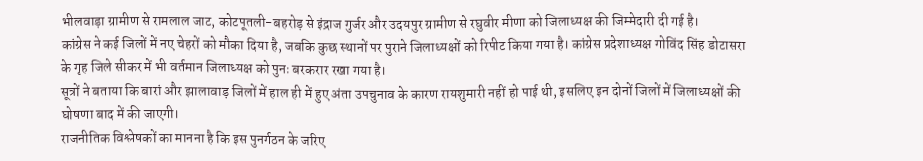भीलवाड़ा ग्रामीण से रामलाल जाट, कोटपूतली-बहरोड़ से इंद्राज गुर्जर और उदयपुर ग्रामीण से रघुवीर मीणा को जिलाध्यक्ष की जिम्मेदारी दी गई है।
कांग्रेस ने कई जिलों में नए चेहरों को मौका दिया है, जबकि कुछ स्थानों पर पुराने जिलाध्यक्षों को रिपीट किया गया है। कांग्रेस प्रदेशाध्यक्ष गोविंद सिंह डोटासरा के गृह जिले सीकर में भी वर्तमान जिलाध्यक्ष को पुनः बरकरार रखा गया है।
सूत्रों ने बताया कि बारां और झालावाड़ जिलों में हाल ही में हुए अंता उपचुनाव के कारण रायशुमारी नहीं हो पाई थी, इसलिए इन दोनों जिलों में जिलाध्यक्षों की घोषणा बाद में की जाएगी।
राजनीतिक विश्लेषकों का मानना है कि इस पुनर्गठन के जरिए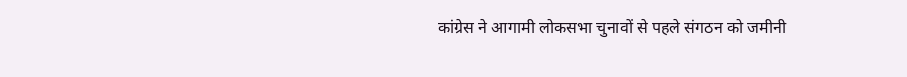कांग्रेस ने आगामी लोकसभा चुनावों से पहले संगठन को जमीनी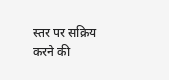स्तर पर सक्रिय करने की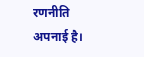रणनीति अपनाई है।